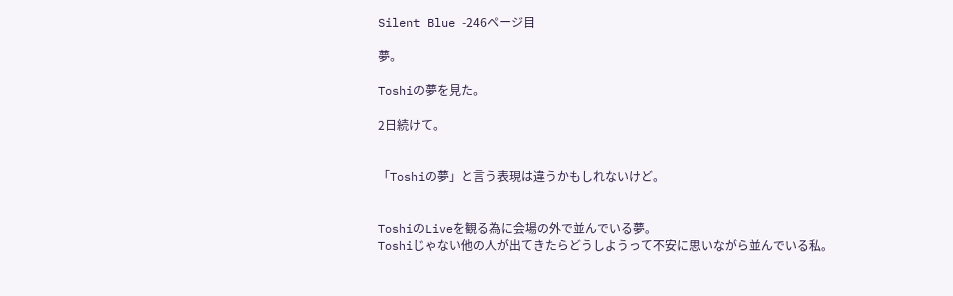Silent Blue -246ページ目

夢。

Toshiの夢を見た。

2日続けて。


「Toshiの夢」と言う表現は違うかもしれないけど。


ToshiのLiveを観る為に会場の外で並んでいる夢。
Toshiじゃない他の人が出てきたらどうしようって不安に思いながら並んでいる私。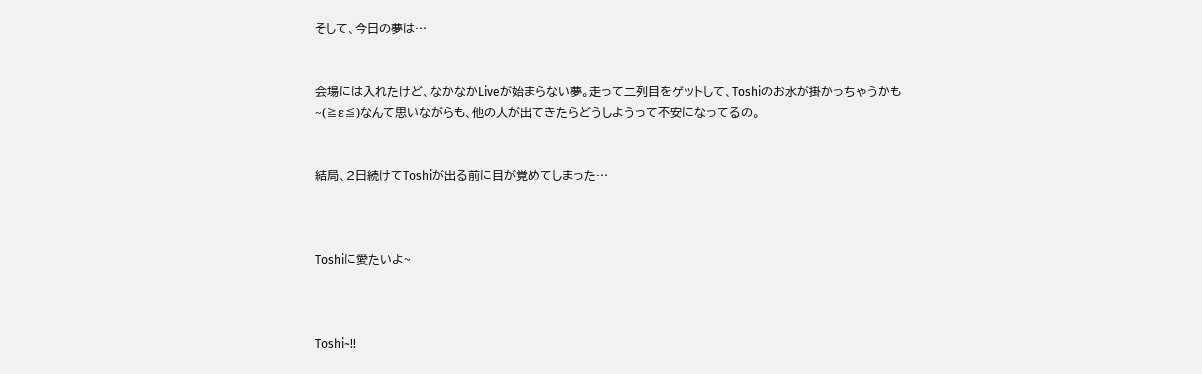そして、今日の夢は…


会場には入れたけど、なかなかLiveが始まらない夢。走って二列目をゲットして、Toshiのお水が掛かっちゃうかも~(≧ε≦)なんて思いながらも、他の人が出てきたらどうしようって不安になってるの。


結局、2日続けてToshiが出る前に目が覚めてしまった…



Toshiに愛たいよ~



Toshi~!!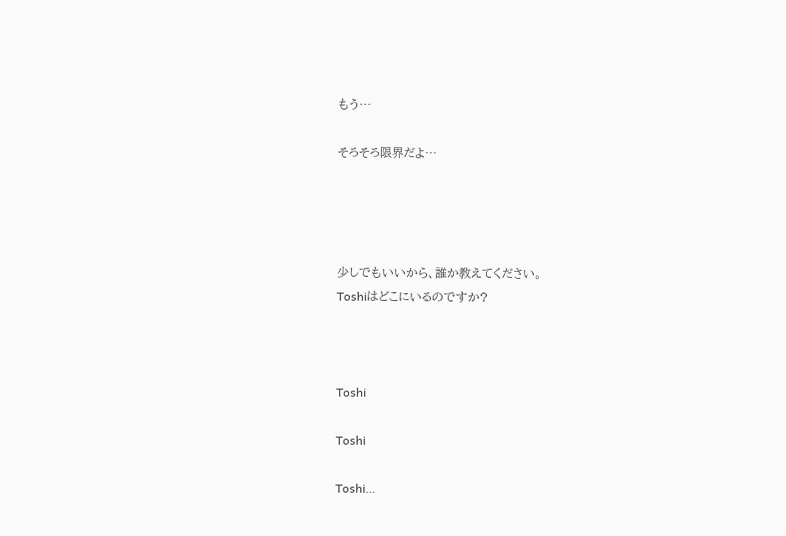もう…

そろそろ限界だよ…




少しでもいいから、誰か教えてください。
Toshiはどこにいるのですか?



Toshi

Toshi

Toshi…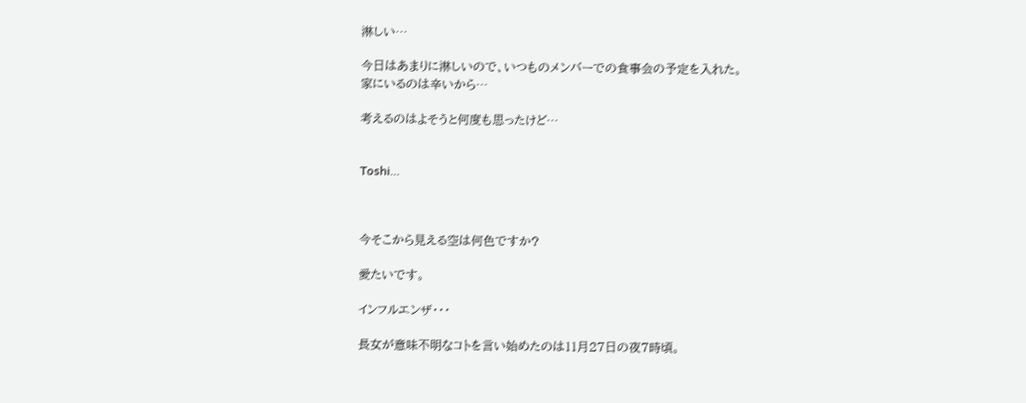淋しい…

今日はあまりに淋しいので、いつものメンバーでの食事会の予定を入れた。
家にいるのは辛いから…

考えるのはよそうと何度も思ったけど…


Toshi…



今そこから見える空は何色ですか?

愛たいです。

インフルエンザ・・・

長女が意味不明なコトを言い始めたのは11月27日の夜7時頃。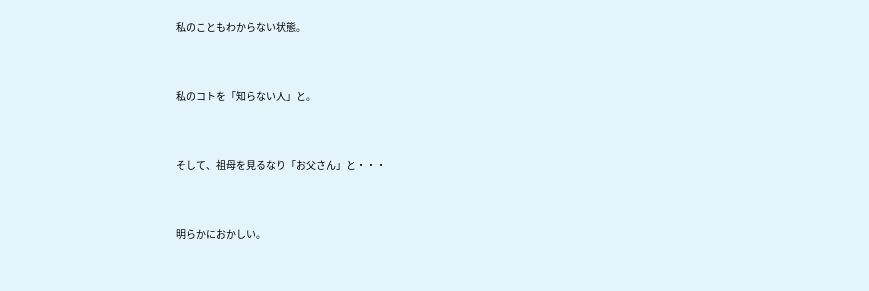私のこともわからない状態。


私のコトを「知らない人」と。


そして、祖母を見るなり「お父さん」と・・・


明らかにおかしい。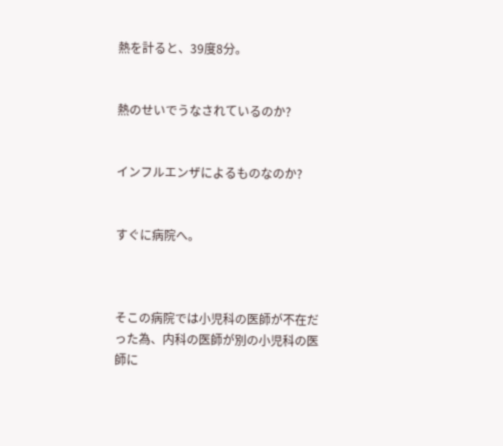熱を計ると、39度8分。


熱のせいでうなされているのか?


インフルエンザによるものなのか?


すぐに病院へ。



そこの病院では小児科の医師が不在だった為、内科の医師が別の小児科の医師に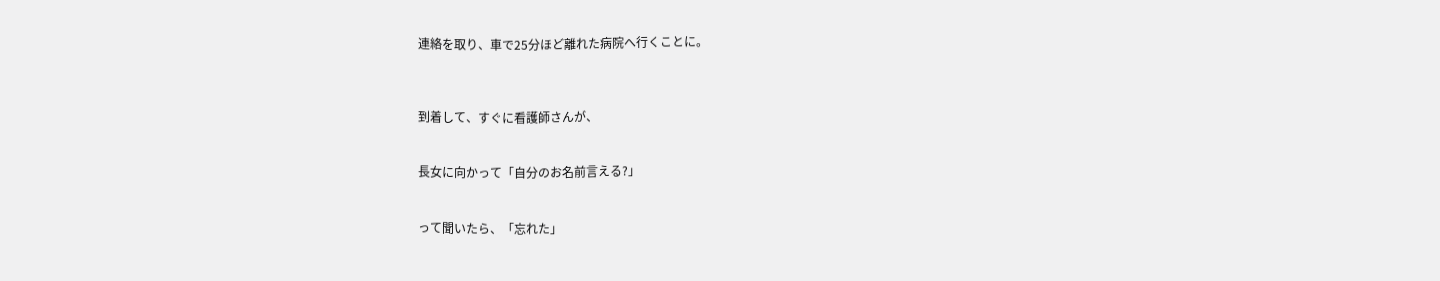連絡を取り、車で25分ほど離れた病院へ行くことに。



到着して、すぐに看護師さんが、


長女に向かって「自分のお名前言える?」


って聞いたら、「忘れた」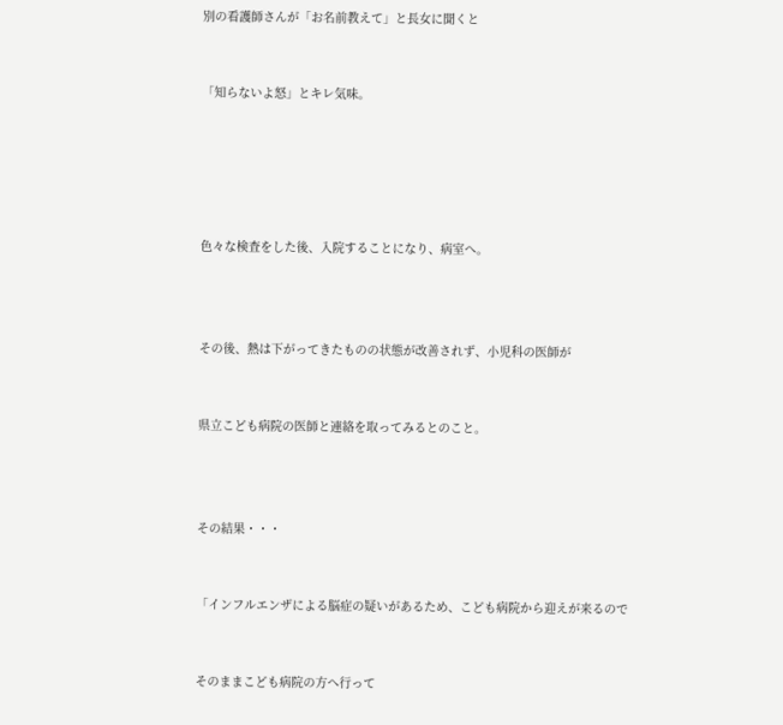別の看護師さんが「お名前教えて」と長女に聞くと


「知らないよ怒」とキレ気味。





色々な検査をした後、入院することになり、病室へ。



その後、熱は下がってきたものの状態が改善されず、小児科の医師が


県立こども病院の医師と連絡を取ってみるとのこと。



その結果・・・


「インフルエンザによる脳症の疑いがあるため、こども病院から迎えが来るので


そのままこども病院の方へ行って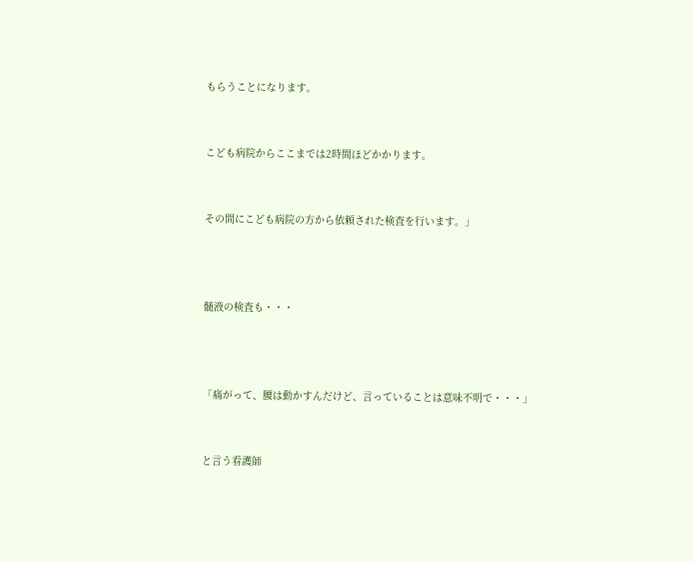もらうことになります。


こども病院からここまでは2時間ほどかかります。


その間にこども病院の方から依頼された検査を行います。」



髄液の検査も・・・



「痛がって、腰は動かすんだけど、言っていることは意味不明で・・・」


と言う看護師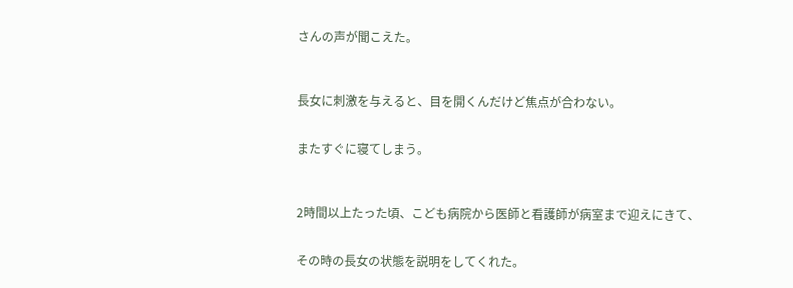さんの声が聞こえた。



長女に刺激を与えると、目を開くんだけど焦点が合わない。


またすぐに寝てしまう。



2時間以上たった頃、こども病院から医師と看護師が病室まで迎えにきて、


その時の長女の状態を説明をしてくれた。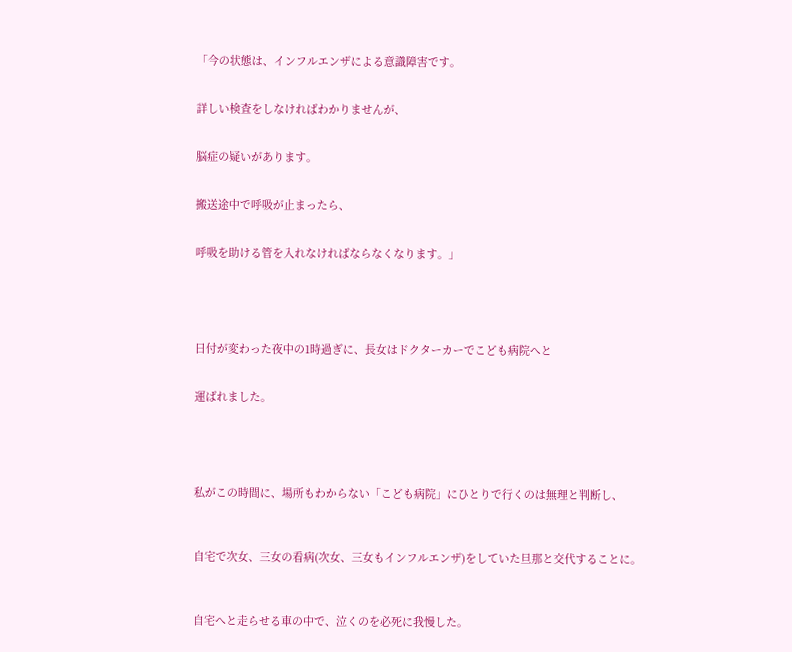「今の状態は、インフルエンザによる意識障害です。


詳しい検査をしなければわかりませんが、


脳症の疑いがあります。


搬送途中で呼吸が止まったら、


呼吸を助ける管を入れなければならなくなります。」





日付が変わった夜中の1時過ぎに、長女はドクターカーでこども病院へと


運ばれました。





私がこの時間に、場所もわからない「こども病院」にひとりで行くのは無理と判断し、



自宅で次女、三女の看病(次女、三女もインフルエンザ)をしていた旦那と交代することに。



自宅へと走らせる車の中で、泣くのを必死に我慢した。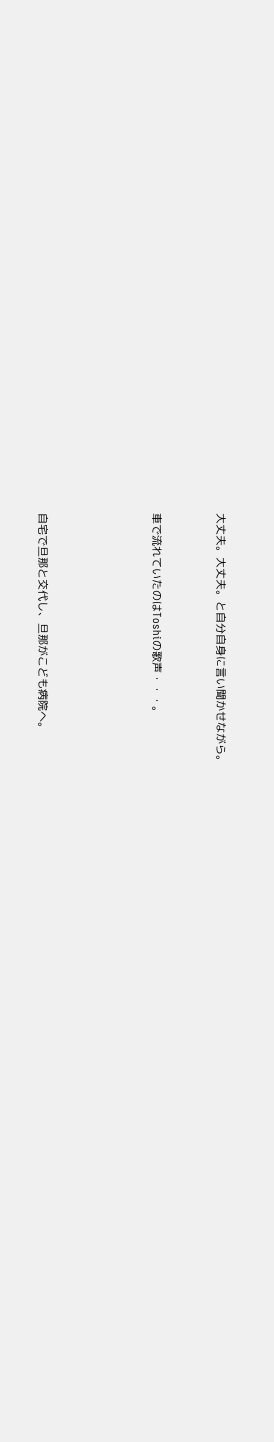大丈夫。大丈夫。と自分自身に言い聞かせながら。



車で流れていたのはToshiの歌声・・・。






自宅で旦那と交代し、旦那がこども病院へ。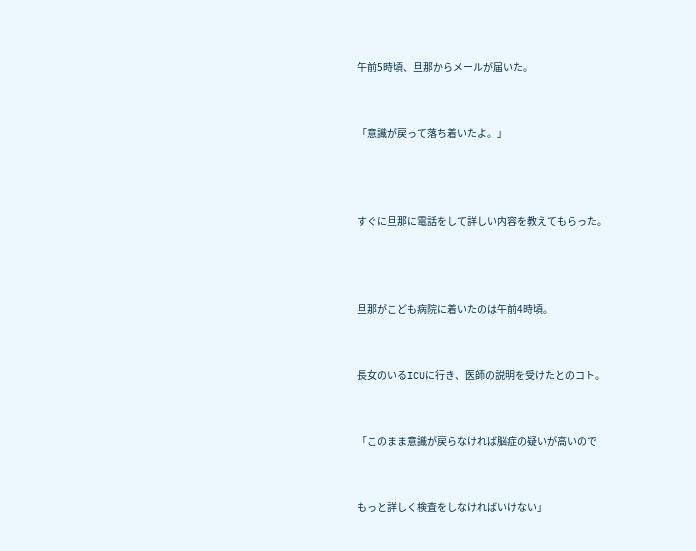午前5時頃、旦那からメールが届いた。


「意識が戻って落ち着いたよ。」



すぐに旦那に電話をして詳しい内容を教えてもらった。



旦那がこども病院に着いたのは午前4時頃。


長女のいるICUに行き、医師の説明を受けたとのコト。


「このまま意識が戻らなければ脳症の疑いが高いので


もっと詳しく検査をしなければいけない」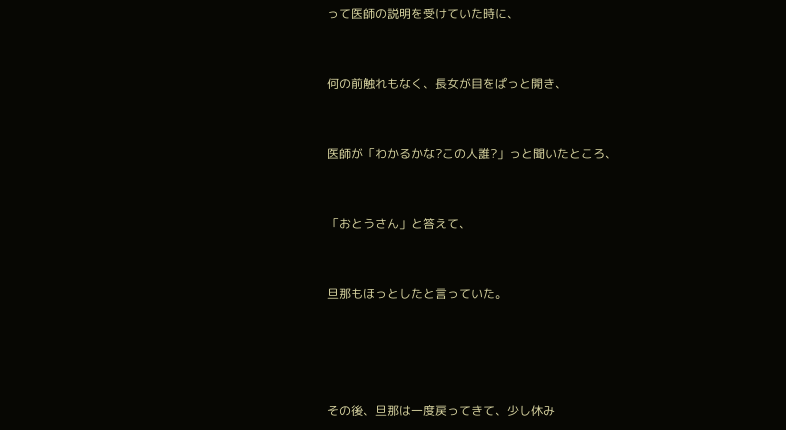って医師の説明を受けていた時に、


何の前触れもなく、長女が目をぱっと開き、


医師が「わかるかな?この人誰?」っと聞いたところ、


「おとうさん」と答えて、


旦那もほっとしたと言っていた。




その後、旦那は一度戻ってきて、少し休み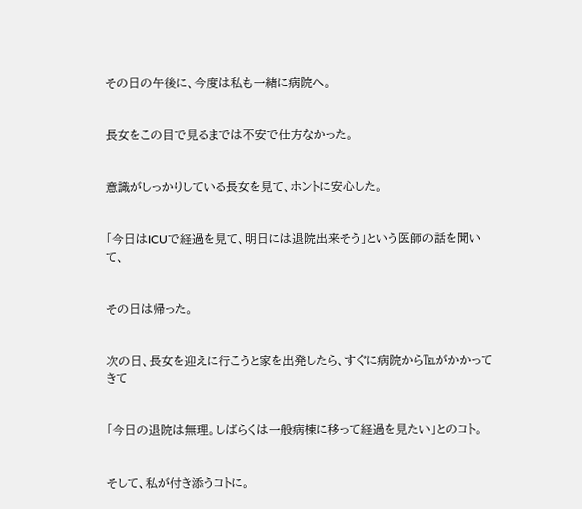その日の午後に、今度は私も一緒に病院へ。


長女をこの目で見るまでは不安で仕方なかった。


意識がしっかりしている長女を見て、ホントに安心した。


「今日はICUで経過を見て、明日には退院出来そう」という医師の話を聞いて、


その日は帰った。


次の日、長女を迎えに行こうと家を出発したら、すぐに病院から℡がかかってきて


「今日の退院は無理。しばらくは一般病棟に移って経過を見たい」とのコト。


そして、私が付き添うコトに。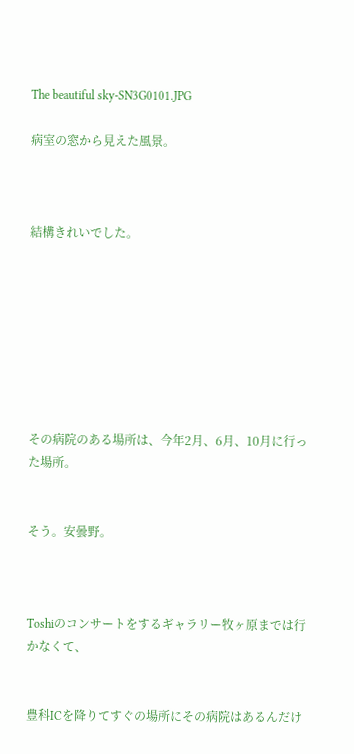The beautiful sky-SN3G0101.JPG

病室の窓から見えた風景。



結構きれいでした。








その病院のある場所は、今年2月、6月、10月に行った場所。


そう。安曇野。



Toshiのコンサートをするギャラリー牧ヶ原までは行かなくて、


豊科ICを降りてすぐの場所にその病院はあるんだけ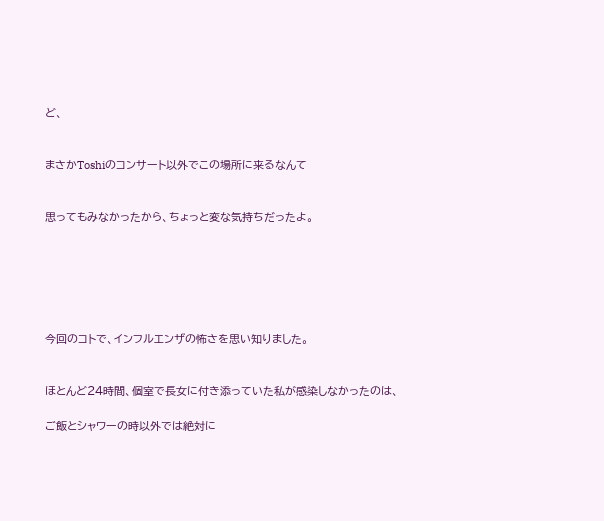ど、


まさかToshiのコンサート以外でこの場所に来るなんて


思ってもみなかったから、ちょっと変な気持ちだったよ。






今回のコトで、インフルエンザの怖さを思い知りました。


ほとんど24時間、個室で長女に付き添っていた私が感染しなかったのは、

ご飯とシャワーの時以外では絶対に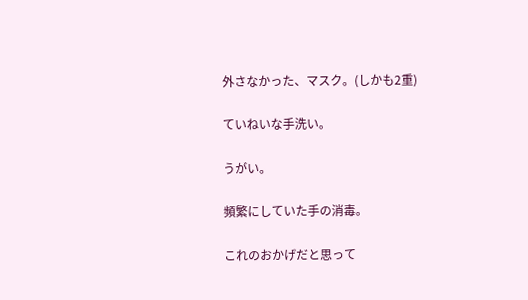外さなかった、マスク。(しかも2重)

ていねいな手洗い。

うがい。

頻繁にしていた手の消毒。

これのおかげだと思って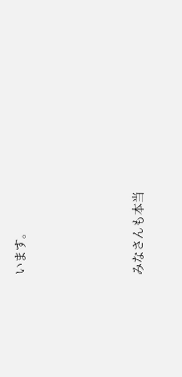います。





みなさんも本当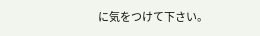に気をつけて下さい。